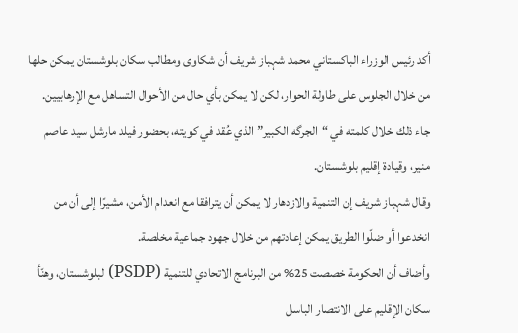أكد رئيس الوزراء الباكستاني محمد شہباز شریف أن شكاوى ومطالب سكان بلوشستان يمكن حلها من خلال الجلوس على طاولة الحوار، لكن لا يمكن بأي حال من الأحوال التساهل مع الإرهابيين.
جاء ذلك خلال كلمته في “الجرگه الكبير” الذي عُقد في كويته، بحضور فیلد مارشل سید عاصم منیر، وقيادة إقليم بلوشستان.
وقال شہباز شریف إن التنمية والازدهار لا يمكن أن يترافقا مع انعدام الأمن، مشيرًا إلى أن من انخدعوا أو ضلّوا الطريق يمكن إعادتهم من خلال جهود جماعية مخلصة.
وأضاف أن الحكومة خصصت 25% من البرنامج الاتحادي للتنمية (PSDP) لبلوشستان، وهنّأ سكان الإقليم على الانتصار الباسل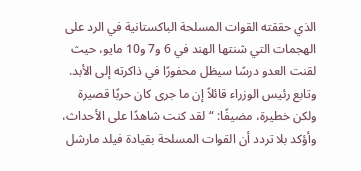الذي حققته القوات المسلحة الباكستانية في الرد على الهجمات التي شنتها الهند في 6 و7 و10 مايو، حيث لقنت العدو درسًا سيظل محفورًا في ذاكرته إلى الأبد.
وتابع رئيس الوزراء قائلاً إن ما جرى كان حربًا قصيرة ولكن خطيرة، مضيفًا: “لقد كنت شاهدًا على الأحداث، وأؤكد بلا تردد أن القوات المسلحة بقيادة فیلد مارشل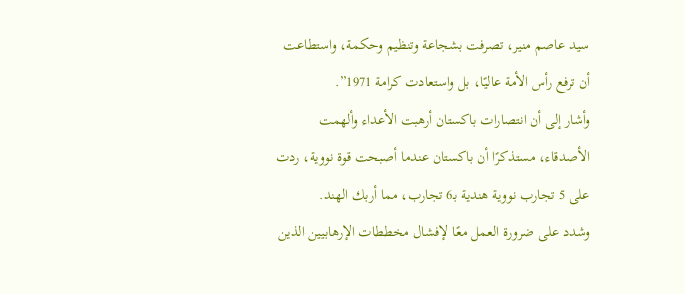سید عاصم منیر، تصرفت بشجاعة وتنظيم وحكمة، واستطاعت أن ترفع رأس الأمة عاليًا، بل واستعادت كرامة 1971”.
وأشار إلى أن انتصارات باكستان أرهبت الأعداء وألهمت الأصدقاء، مستذكرًا أن باكستان عندما أصبحت قوة نووية، ردت على 5 تجارب نووية هندية بـ6 تجارب، مما أربك الهند.
وشدد على ضرورة العمل معًا لإفشال مخططات الإرهابيين الذين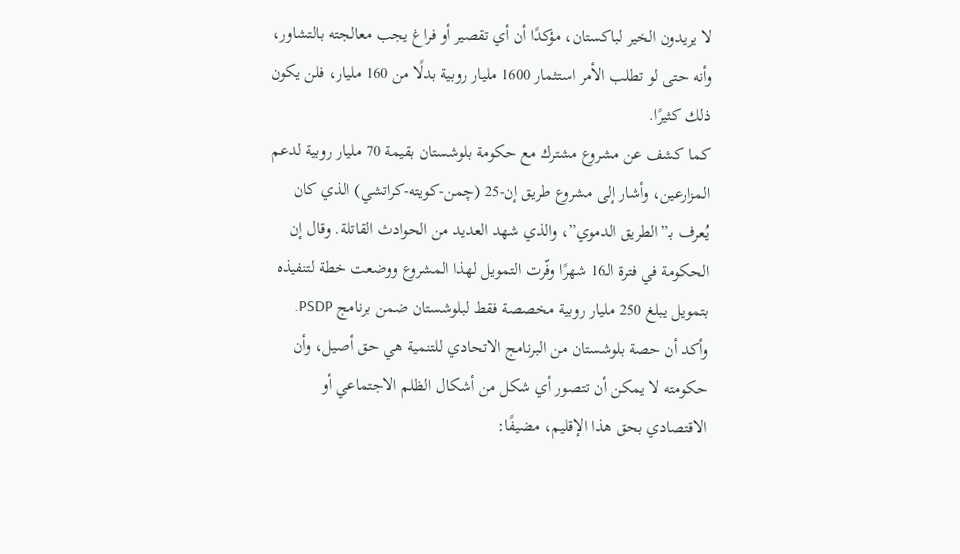لا يريدون الخير لباكستان، مؤكدًا أن أي تقصير أو فراغ يجب معالجته بالتشاور، وأنه حتى لو تطلب الأمر استثمار 1600 مليار روبية بدلًا من 160 مليار، فلن يكون ذلك كثيرًا.
كما كشف عن مشروع مشترك مع حكومة بلوشستان بقيمة 70 مليار روبية لدعم المزارعين، وأشار إلى مشروع طريق إن-25 (چمن-كويته-كراتشي) الذي كان يُعرف بـ”الطريق الدموي”، والذي شهد العديد من الحوادث القاتلة. وقال إن الحكومة في فترة الـ16 شهرًا وفّرت التمويل لهذا المشروع ووضعت خطة لتنفيذه بتمويل يبلغ 250 مليار روبية مخصصة فقط لبلوشستان ضمن برنامج PSDP.
وأكد أن حصة بلوشستان من البرنامج الاتحادي للتنمية هي حق أصيل، وأن حكومته لا يمكن أن تتصور أي شكل من أشكال الظلم الاجتماعي أو الاقتصادي بحق هذا الإقليم، مضيفًا: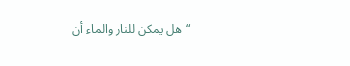“هل يمكن للنار والماء أن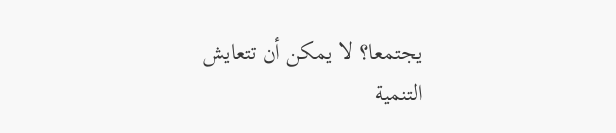يجتمعا؟ لا يمكن أن تتعايش التنمية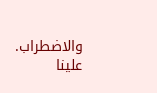والاضطراب. علينا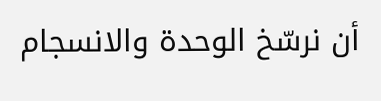أن نرسّخ الوحدة والانسجام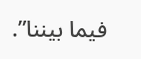فيما بيننا”.